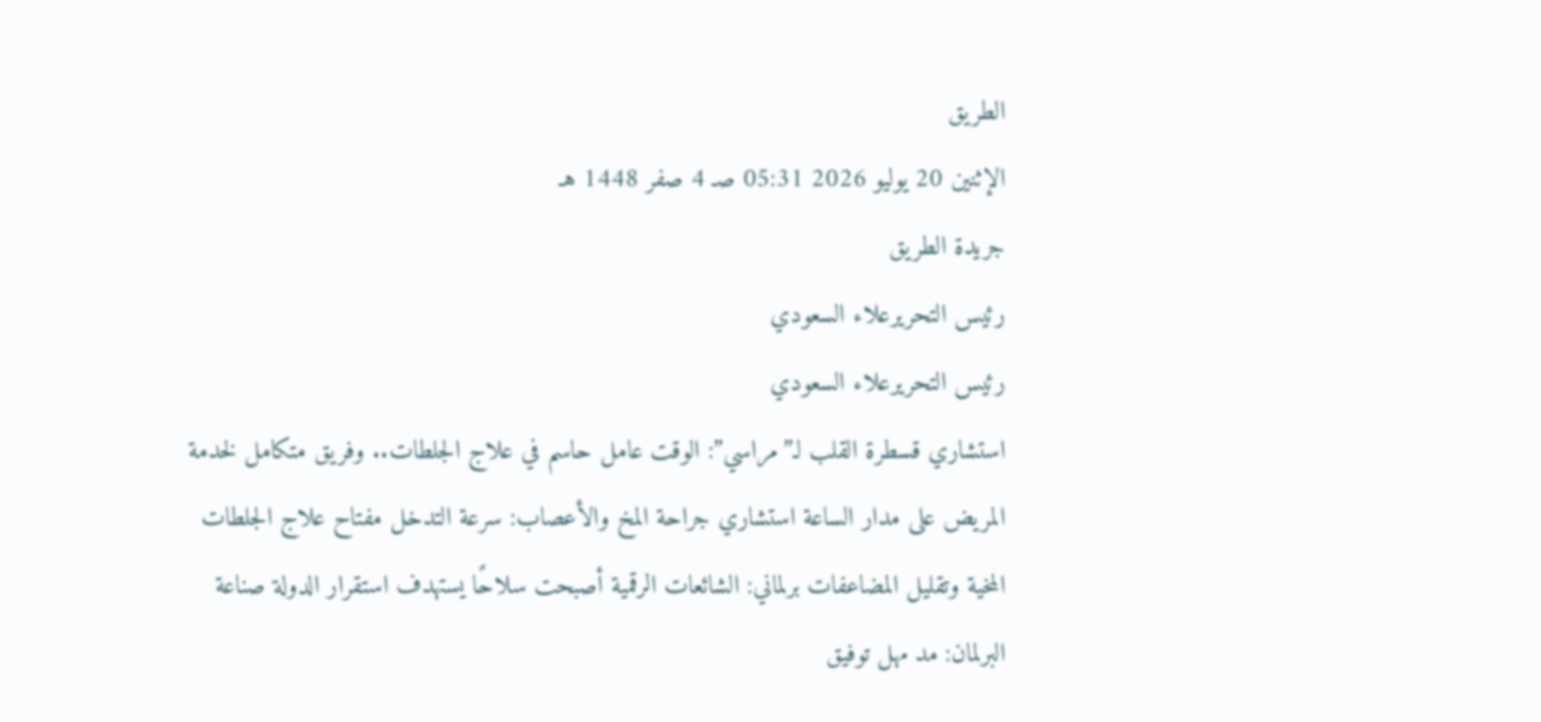الطريق
الإثنين 20 يوليو 2026 05:31 صـ 4 صفر 1448 هـ
جريدة الطريق
رئيس التحريرعلاء السعودي
رئيس التحريرعلاء السعودي
استشاري قسطرة القلب لـ”مراسي”: الوقت عامل حاسم في علاج الجلطات.. وفريق متكامل لخدمة المريض على مدار الساعة استشاري جراحة المخ والأعصاب: سرعة التدخل مفتاح علاج الجلطات المخية وتقليل المضاعفات برلماني: الشائعات الرقمية أصبحت سلاحًا يستهدف استقرار الدولة صناعة البرلمان: مد مهل توفيق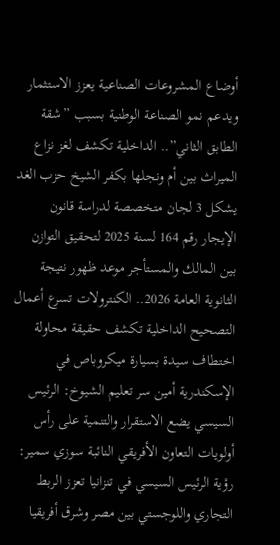أوضاع المشروعات الصناعية يعزز الاستثمار ويدعم نمو الصناعة الوطنية بسبب ”شقة الطابق الثاني”.. الداخلية تكشف لغز نزاع الميراث بين أم ونجلها بكفر الشيخ حزب الغد يشكل 3 لجان متخصصة لدراسة قانون الإيجار رقم 164 لسنة 2025 لتحقيق التوازن بين المالك والمستأجر موعد ظهور نتيجة الثانوية العامة 2026.. الكنترولات تسرع أعمال التصحيح الداخلية تكشف حقيقة محاولة اختطاف سيدة بسيارة ميكروباص في الإسكندرية أمين سر تعليم الشيوخ: الرئيس السيسي يضع الاستقرار والتنمية على رأس أولويات التعاون الأفريقي النائبة سوزي سمير: رؤية الرئيس السيسي في تنزانيا تعزز الربط التجاري واللوجستي بين مصر وشرق أفريقيا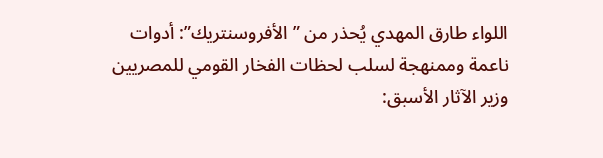اللواء طارق المهدي يُحذر من ”الأفروسنتريك”: أدوات ناعمة وممنهجة لسلب لحظات الفخار القومي للمصريين وزير الآثار الأسبق: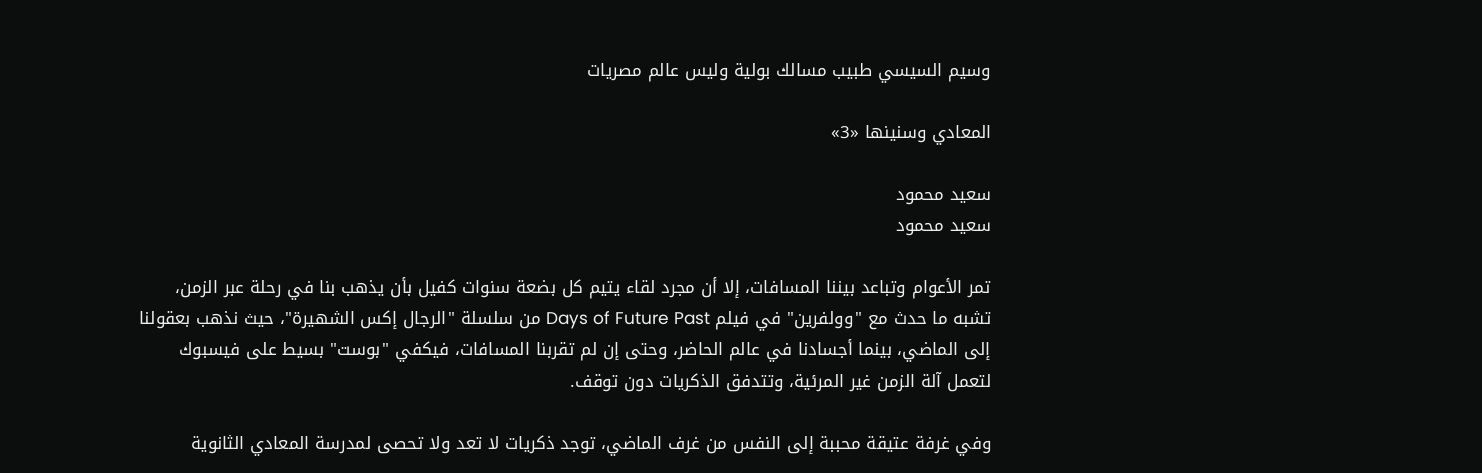وسيم السيسي طبيب مسالك بولية وليس عالم مصريات

المعادي وسنينها «3»

سعيد محمود
سعيد محمود

تمر الأعوام وتباعد بيننا المسافات، إلا أن مجرد لقاء يتيم كل بضعة سنوات كفيل بأن يذهب بنا في رحلة عبر الزمن، تشبه ما حدث مع "وولفرين" في فيلم Days of Future Past من سلسلة "الرجال إكس الشهيرة"، حيث نذهب بعقولنا إلى الماضي، بينما أجسادنا في عالم الحاضر، وحتى إن لم تقربنا المسافات، فيكفي "بوست" بسيط على فيسبوك لتعمل آلة الزمن غير المرئية، وتتدفق الذكريات دون توقف.

وفي غرفة عتيقة محببة إلى النفس من غرف الماضي، توجد ذكريات لا تعد ولا تحصى لمدرسة المعادي الثانوية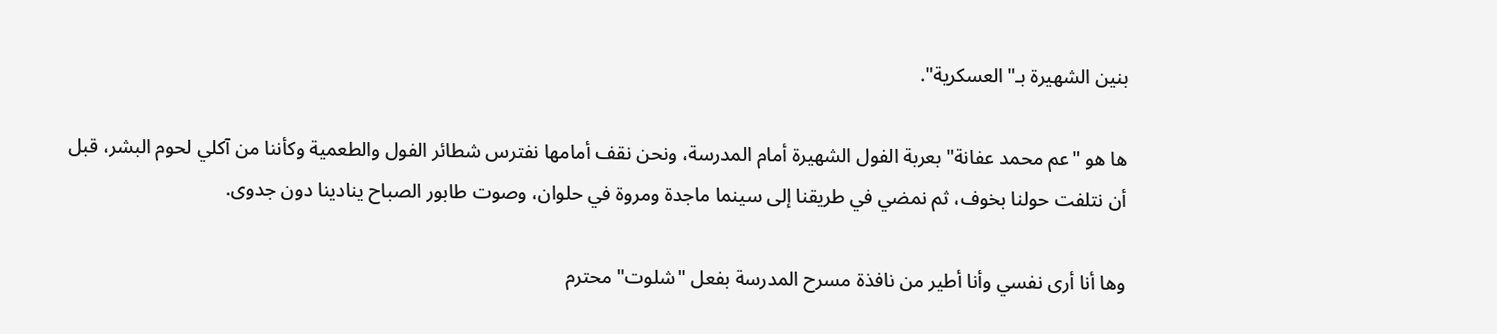بنين الشهيرة بـ"العسكرية".

ها هو "عم محمد عفانة" بعربة الفول الشهيرة أمام المدرسة، ونحن نقف أمامها نفترس شطائر الفول والطعمية وكأننا من آكلي لحوم البشر، قبل أن نتلفت حولنا بخوف، ثم نمضي في طريقنا إلى سينما ماجدة ومروة في حلوان، وصوت طابور الصباح ينادينا دون جدوى.

وها أنا أرى نفسي وأنا أطير من نافذة مسرح المدرسة بفعل "شلوت" محترم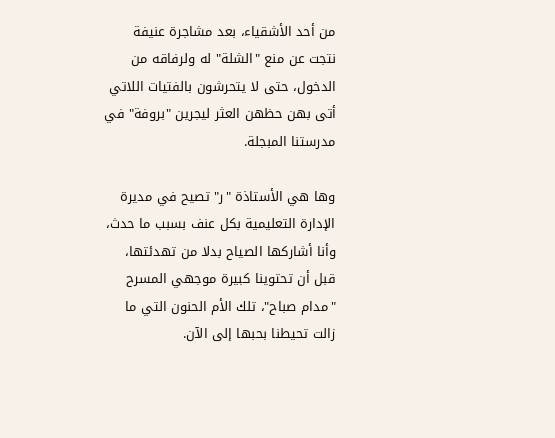من أحد الأشقياء، بعد مشاجرة عنيفة نتجت عن منع "الشلة" له ولرفاقه من الدخول، حتى لا يتحرشون بالفتيات اللاتي أتى بهن حظهن العثر ليجرين "بروفة" في مدرستنا المبجلة.

وها هي الأستاذة "ر" تصيح في مديرة الإدارة التعليمية بكل عنف بسبب ما حدث، وأنا أشاركها الصياح بدلا من تهدئتها، قبل أن تحتوينا كبيرة موجهي المسرح "مدام صباح"، تلك الأم الحنون التي ما زالت تحيطنا بحبها إلى الآن.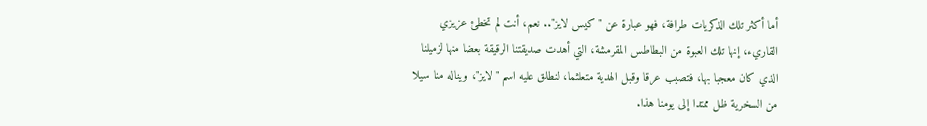أما أكثر تلك الذكريات طرافة، فهو عبارة عن "كيس لايز".. نعم، أنت لم تخطئ عزيزي القاريء، إنها تلك العبوة من البطاطس المقرمشة، التي أهدت صديقتنا الرقيقة بعضا منها لزميلنا الذي كان معجبا بها، فتصبب عرقا وقبل الهدية متعلثما، لنطلق عليه اسم "لايز"، ويناله منا سيلا من السخرية ظل ممتدا إلى يومنا هذا.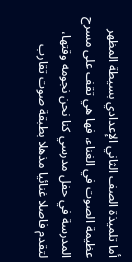أما تلميذة الصف الثاني الإعدادي بسيطة المظهر عظيمة الصوت في الغناء، فها هي تقف على مسرح المدرسة في حفل مدرسي كنا نحن نجومه وقتها، لتقدم فاصلا غنائيا مذهلا بطبقة صوت تقارب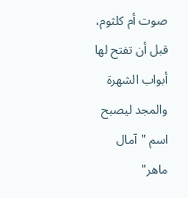صوت أم كلثوم، قبل أن تفتح لها أبواب الشهرة والمجد ليصبح اسم "آمال ماهر"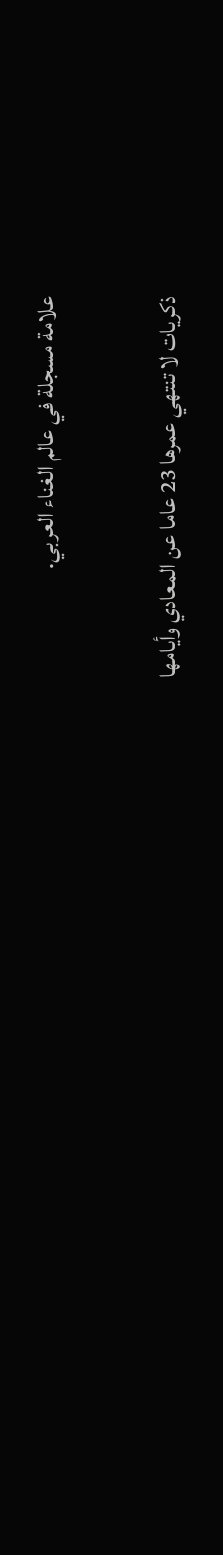علامة مسجلة في عالم الغناء العربي.

ذكريات لا تنتهي عمرها 23 عاما عن المعادي وأيامها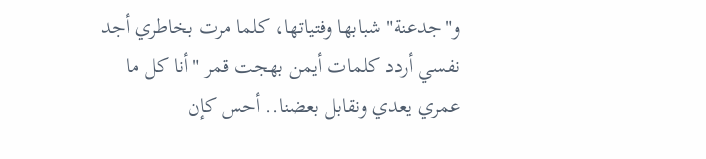و"جدعنة" شبابها وفتياتها، كلما مرت بخاطري أجد نفسي أردد كلمات أيمن بهجت قمر "أنا كل ما عمري يعدي ونقابل بعضنا.. أحس كإن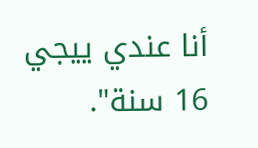أنا عندي ييجي 16 سنة".